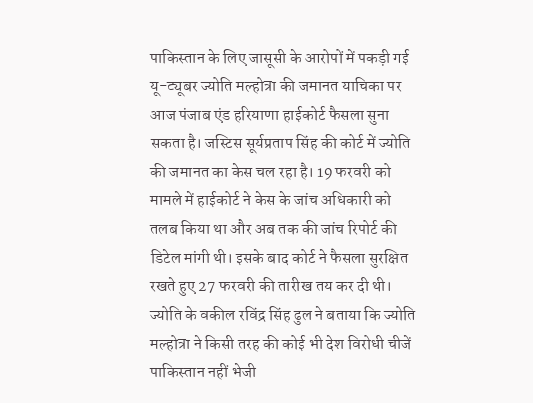पाकिस्तान के लिए जासूसी के आरोपों में पकड़ी गई यू-ट्यूबर ज्योति मल्होत्रा की जमानत याचिका पर आज पंजाब एंड हरियाणा हाईकोर्ट फैसला सुना सकता है। जस्टिस सूर्यप्रताप सिंह की कोर्ट में ज्योति की जमानत का केस चल रहा है। 19 फरवरी को मामले में हाईकोर्ट ने केस के जांच अधिकारी को तलब किया था और अब तक की जांच रिपोर्ट की डिटेल मांगी थी। इसके बाद कोर्ट ने फैसला सुरक्षित रखते हुए 27 फरवरी की तारीख तय कर दी थी। ज्योति के वकील रविंद्र सिंह ढुल ने बताया कि ज्योति मल्होत्रा ने किसी तरह की कोई भी देश विरोधी चीजें पाकिस्तान नहीं भेजी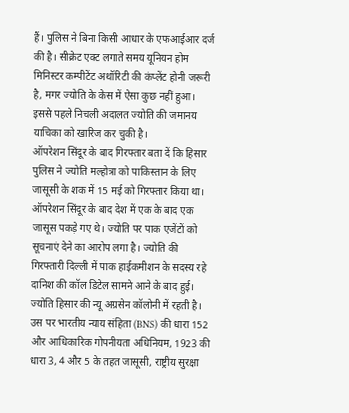हैं। पुलिस ने बिना किसी आधार के एफआईआर दर्ज की है। सीक्रेट एक्ट लगाते समय यूनियन होम मिनिस्टर कम्पीटेंट अथॉरिटी की कंप्लेंट होनी जरूरी है, मगर ज्योति के केस में ऐसा कुछ नहीं हुआ। इससे पहले निचली अदालत ज्योति की जमानय याचिका को खारिज कर चुकी है।
ऑपरेशन सिंदूर के बाद गिरफ्तार बता दें कि हिसार पुलिस ने ज्योति मल्होत्रा को पाकिस्तान के लिए जासूसी के शक में 15 मई को गिरफ्तार किया था। ऑपरेशन सिंदूर के बाद देश में एक के बाद एक जासूस पकड़े गए थे। ज्योति पर पाक एजेंटों को सूचनाएं देने का आरोप लगा है। ज्योति की गिरफ्तारी दिल्ली में पाक हाईकमीशन के सदस्य रहे दानिश की कॉल डिटेल सामने आने के बाद हुई। ज्योति हिसार की न्यू अग्रसेन कॉलोनी में रहती है। उस पर भारतीय न्याय संहिता (BNS) की धारा 152 और आधिकारिक गोपनीयता अधिनियम, 1923 की धारा 3, 4 और 5 के तहत जासूसी, राष्ट्रीय सुरक्षा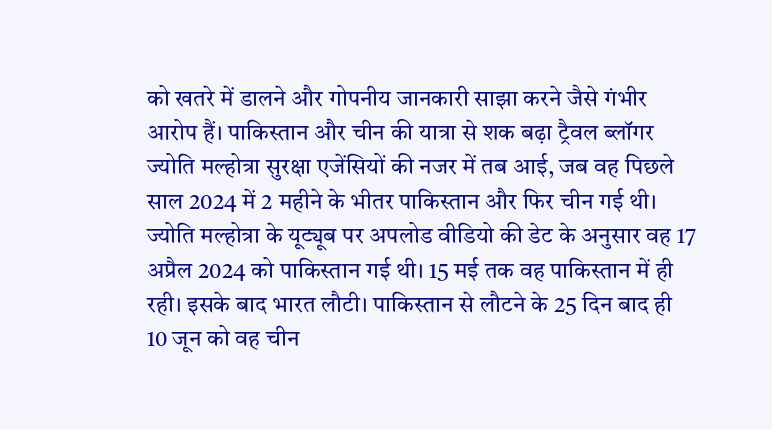को खतरे में डालने और गोपनीय जानकारी साझा करने जैसे गंभीर आरोप हैं। पाकिस्तान और चीन की यात्रा से शक बढ़ा ट्रैवल ब्लॉगर ज्योति मल्होत्रा सुरक्षा एजेंसियों की नजर में तब आई, जब वह पिछले साल 2024 में 2 महीने के भीतर पाकिस्तान और फिर चीन गई थी। ज्योति मल्होत्रा के यूट्यूब पर अपलोड वीडियो की डेट के अनुसार वह 17 अप्रैल 2024 को पाकिस्तान गई थी। 15 मई तक वह पाकिस्तान में ही रही। इसके बाद भारत लौटी। पाकिस्तान से लौटने के 25 दिन बाद ही 10 जून को वह चीन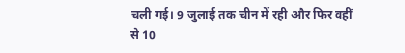चली गई। 9 जुलाई तक चीन में रही और फिर वहीं से 10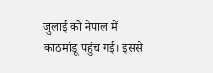जुलाई को नेपाल में काठमांडू पहुंच गई। इससे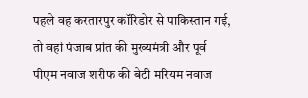पहले वह करतारपुर कॉरिडोर से पाकिस्तान गई, तो वहां पंजाब प्रांत की मुख्यमंत्री और पूर्व पीएम नवाज शरीफ की बेटी मरियम नवाज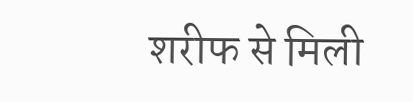शरीफ से मिली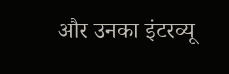और उनका इंटरव्यू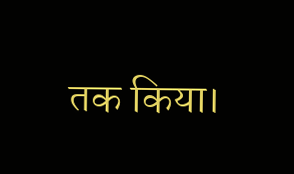तक किया।